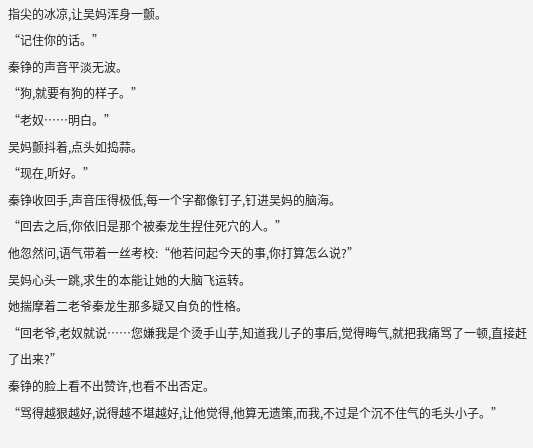指尖的冰凉,让吴妈浑身一颤。
“记住你的话。”
秦铮的声音平淡无波。
“狗,就要有狗的样子。”
“老奴……明白。”
吴妈颤抖着,点头如捣蒜。
“现在,听好。”
秦铮收回手,声音压得极低,每一个字都像钉子,钉进吴妈的脑海。
“回去之后,你依旧是那个被秦龙生捏住死穴的人。”
他忽然问,语气带着一丝考校:“他若问起今天的事,你打算怎么说?”
吴妈心头一跳,求生的本能让她的大脑飞运转。
她揣摩着二老爷秦龙生那多疑又自负的性格。
“回老爷,老奴就说……您嫌我是个烫手山芋,知道我儿子的事后,觉得晦气,就把我痛骂了一顿,直接赶了出来?”
秦铮的脸上看不出赞许,也看不出否定。
“骂得越狠越好,说得越不堪越好,让他觉得,他算无遗策,而我,不过是个沉不住气的毛头小子。”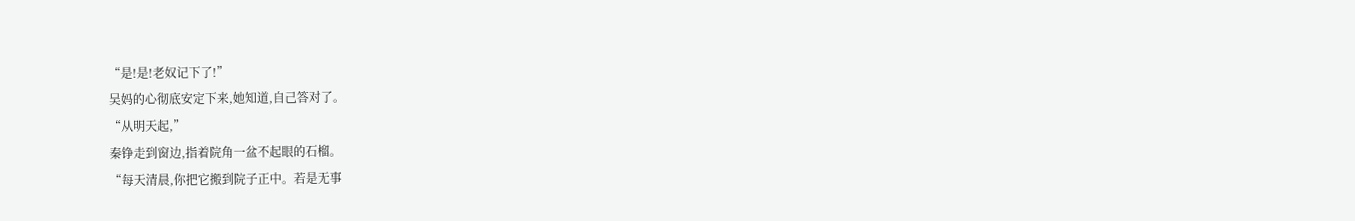“是!是!老奴记下了!”
吴妈的心彻底安定下来,她知道,自己答对了。
“从明天起,”
秦铮走到窗边,指着院角一盆不起眼的石榴。
“每天清晨,你把它搬到院子正中。若是无事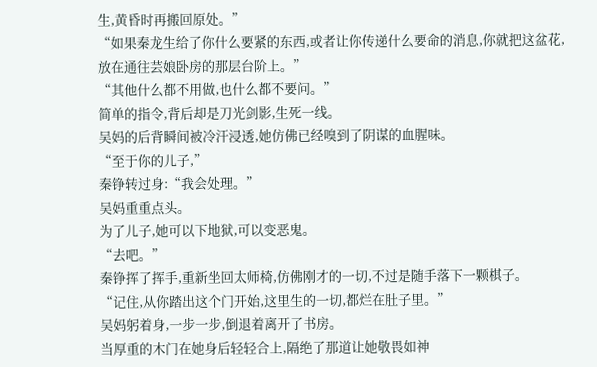生,黄昏时再搬回原处。”
“如果秦龙生给了你什么要紧的东西,或者让你传递什么要命的消息,你就把这盆花,放在通往芸娘卧房的那层台阶上。”
“其他什么都不用做,也什么都不要问。”
简单的指令,背后却是刀光剑影,生死一线。
吴妈的后背瞬间被冷汗浸透,她仿佛已经嗅到了阴谋的血腥味。
“至于你的儿子,”
秦铮转过身:“我会处理。”
吴妈重重点头。
为了儿子,她可以下地狱,可以变恶鬼。
“去吧。”
秦铮挥了挥手,重新坐回太师椅,仿佛刚才的一切,不过是随手落下一颗棋子。
“记住,从你踏出这个门开始,这里生的一切,都烂在肚子里。”
吴妈躬着身,一步一步,倒退着离开了书房。
当厚重的木门在她身后轻轻合上,隔绝了那道让她敬畏如神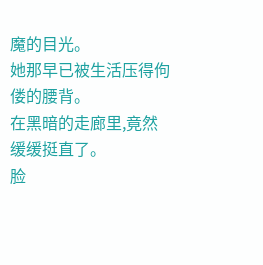魔的目光。
她那早已被生活压得佝偻的腰背。
在黑暗的走廊里,竟然缓缓挺直了。
脸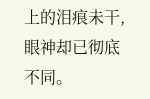上的泪痕未干,眼神却已彻底不同。